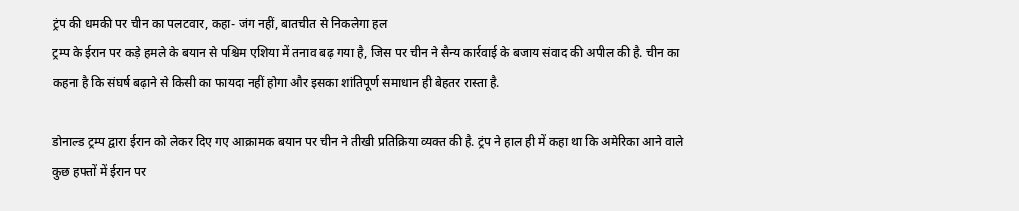ट्रंप की धमकी पर चीन का पलटवार, कहा- जंग नहीं, बातचीत से निकलेगा हल
ट्रम्प के ईरान पर कड़े हमले के बयान से पश्चिम एशिया में तनाव बढ़ गया है, जिस पर चीन ने सैन्य कार्रवाई के बजाय संवाद की अपील की है. चीन का कहना है कि संघर्ष बढ़ाने से किसी का फायदा नहीं होगा और इसका शांतिपूर्ण समाधान ही बेहतर रास्ता है.

डोनाल्ड ट्रम्प द्वारा ईरान को लेकर दिए गए आक्रामक बयान पर चीन ने तीखी प्रतिक्रिया व्यक्त की है. ट्रंप ने हाल ही में कहा था कि अमेरिका आने वाले कुछ हफ्तों में ईरान पर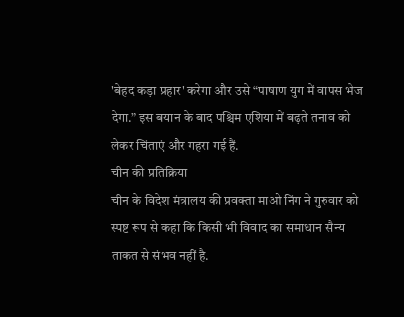'बेहद कड़ा प्रहार' करेगा और उसे “पाषाण युग में वापस भेज देगा.” इस बयान के बाद पश्चिम एशिया में बढ़ते तनाव को लेकर चिंताएं और गहरा गई हैं.
चीन की प्रतिक्रिया
चीन के विदेश मंत्रालय की प्रवक्ता माओ निंग ने गुरुवार को स्पष्ट रूप से कहा कि किसी भी विवाद का समाधान सैन्य ताकत से संभव नहीं है.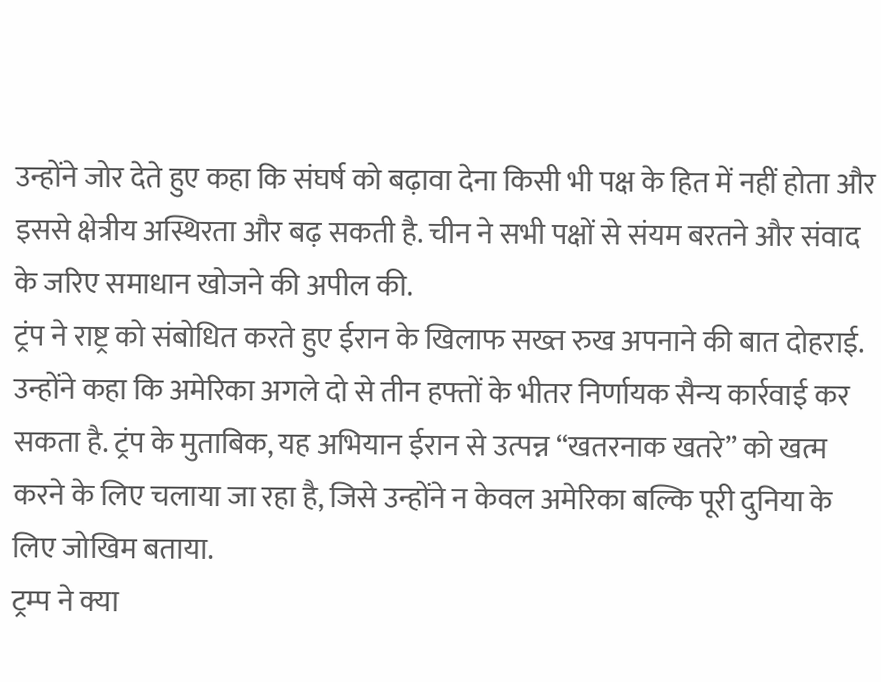उन्होंने जोर देते हुए कहा कि संघर्ष को बढ़ावा देना किसी भी पक्ष के हित में नहीं होता और इससे क्षेत्रीय अस्थिरता और बढ़ सकती है. चीन ने सभी पक्षों से संयम बरतने और संवाद के जरिए समाधान खोजने की अपील की.
ट्रंप ने राष्ट्र को संबोधित करते हुए ईरान के खिलाफ सख्त रुख अपनाने की बात दोहराई. उन्होंने कहा कि अमेरिका अगले दो से तीन हफ्तों के भीतर निर्णायक सैन्य कार्रवाई कर सकता है. ट्रंप के मुताबिक, यह अभियान ईरान से उत्पन्न “खतरनाक खतरे” को खत्म करने के लिए चलाया जा रहा है, जिसे उन्होंने न केवल अमेरिका बल्कि पूरी दुनिया के लिए जोखिम बताया.
ट्रम्प ने क्या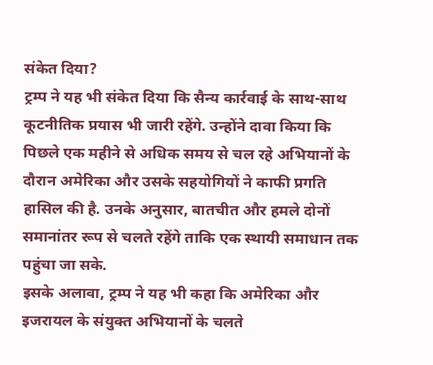संकेत दिया?
ट्रम्प ने यह भी संकेत दिया कि सैन्य कार्रवाई के साथ-साथ कूटनीतिक प्रयास भी जारी रहेंगे. उन्होंने दावा किया कि पिछले एक महीने से अधिक समय से चल रहे अभियानों के दौरान अमेरिका और उसके सहयोगियों ने काफी प्रगति हासिल की है. उनके अनुसार, बातचीत और हमले दोनों समानांतर रूप से चलते रहेंगे ताकि एक स्थायी समाधान तक पहुंचा जा सके.
इसके अलावा, ट्रम्प ने यह भी कहा कि अमेरिका और इजरायल के संयुक्त अभियानों के चलते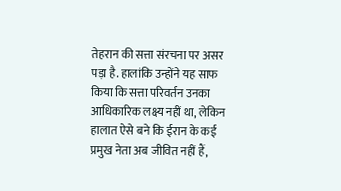तेहरान की सत्ता संरचना पर असर पड़ा है. हालांकि उन्होंने यह साफ किया कि सत्ता परिवर्तन उनका आधिकारिक लक्ष्य नहीं था, लेकिन हालात ऐसे बने कि ईरान के कई प्रमुख नेता अब जीवित नहीं हैं,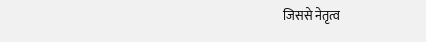जिससे नेतृत्व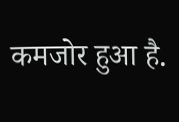कमजोर हुआ है.